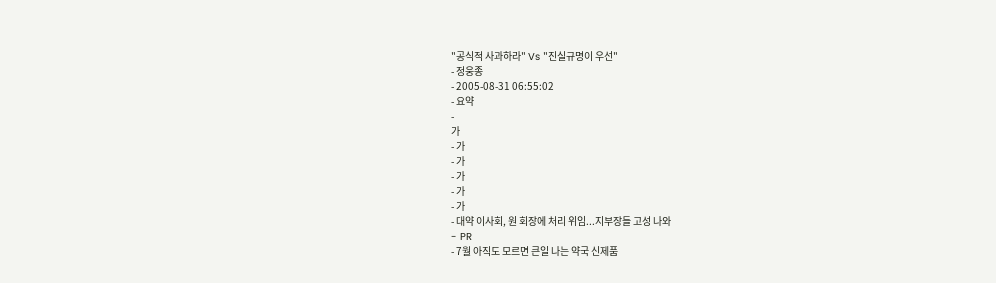"공식적 사과하라" Vs "진실규명이 우선"
- 정웅종
- 2005-08-31 06:55:02
- 요약
-
가
- 가
- 가
- 가
- 가
- 가
- 대약 이사회, 원 회장에 처리 위임...지부장들 고성 나와
- PR
- 7월 아직도 모르면 큰일 나는 약국 신제품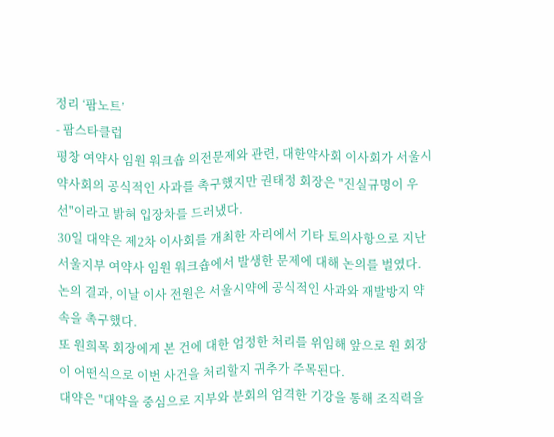정리 ‘팜노트’
- 팜스타클럽
평창 여약사 임원 워크숍 의전문제와 관련, 대한약사회 이사회가 서울시약사회의 공식적인 사과를 촉구했지만 권태정 회장은 "진실규명이 우선"이라고 밝혀 입장차를 드러냈다.
30일 대약은 제2차 이사회를 개최한 자리에서 기타 토의사항으로 지난 서울지부 여약사 임원 워크숍에서 발생한 문제에 대해 논의를 벌였다.
논의 결과, 이날 이사 전원은 서울시약에 공식적인 사과와 재발방지 약속을 촉구했다.
또 원희목 회장에게 본 건에 대한 엄정한 처리를 위임해 앞으로 원 회장이 어떤식으로 이번 사건을 처리할지 귀추가 주목된다.
대약은 "대약을 중심으로 지부와 분회의 엄격한 기강을 통해 조직력을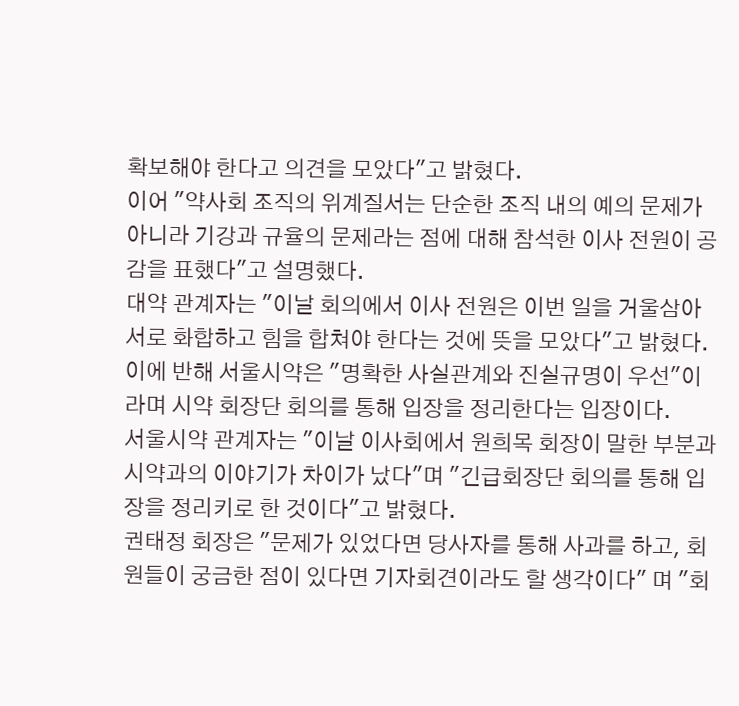확보해야 한다고 의견을 모았다"고 밝혔다.
이어 "약사회 조직의 위계질서는 단순한 조직 내의 예의 문제가 아니라 기강과 규율의 문제라는 점에 대해 참석한 이사 전원이 공감을 표했다"고 설명했다.
대약 관계자는 "이날 회의에서 이사 전원은 이번 일을 거울삼아 서로 화합하고 힘을 합쳐야 한다는 것에 뜻을 모았다"고 밝혔다.
이에 반해 서울시약은 "명확한 사실관계와 진실규명이 우선"이라며 시약 회장단 회의를 통해 입장을 정리한다는 입장이다.
서울시약 관계자는 "이날 이사회에서 원희목 회장이 말한 부분과 시약과의 이야기가 차이가 났다"며 "긴급회장단 회의를 통해 입장을 정리키로 한 것이다"고 밝혔다.
권태정 회장은 "문제가 있었다면 당사자를 통해 사과를 하고, 회원들이 궁금한 점이 있다면 기자회견이라도 할 생각이다" 며 "회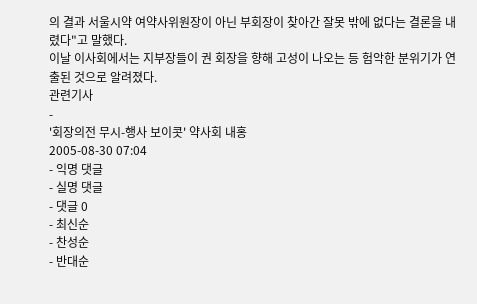의 결과 서울시약 여약사위원장이 아닌 부회장이 찾아간 잘못 밖에 없다는 결론을 내렸다"고 말했다.
이날 이사회에서는 지부장들이 권 회장을 향해 고성이 나오는 등 험악한 분위기가 연출된 것으로 알려졌다.
관련기사
-
'회장의전 무시-행사 보이콧' 약사회 내홍
2005-08-30 07:04
- 익명 댓글
- 실명 댓글
- 댓글 0
- 최신순
- 찬성순
- 반대순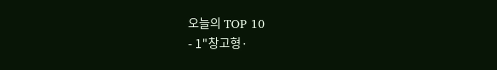오늘의 TOP 10
- 1"창고형·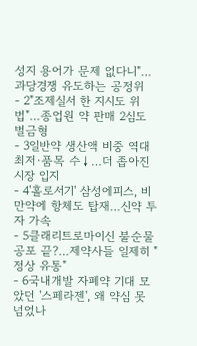성지 용어가 문제 없다니"…과당경쟁 유도하는 공정위
- 2"조제실서 한 지시도 위법"…종업원 약 판매 2심도 벌금형
- 3일반약 생산액 비중 역대 최저·품목 수↓…더 좁아진 시장 입지
- 4'홀로서기' 삼성에피스, 비만약에 항체도 탑재…신약 투자 가속
- 5클래리트로마이신 불순물 공포 끝?…제약사들 일제히 "정상 유통"
- 6국내개발 자폐약 기대 모았던 '스페라젠', 왜 약심 못 넘었나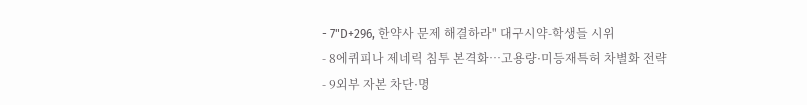- 7"D+296, 한약사 문제 해결하라" 대구시약-학생들 시위
- 8에퀴피나 제네릭 침투 본격화…고용량·미등재특허 차별화 전략
- 9외부 자본 차단·명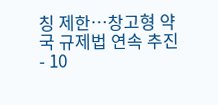칭 제한…창고형 약국 규제법 연속 추진
- 10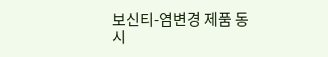보신티-염변경 제품 동시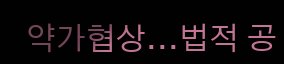약가협상...법적 공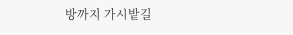방까지 가시밭길